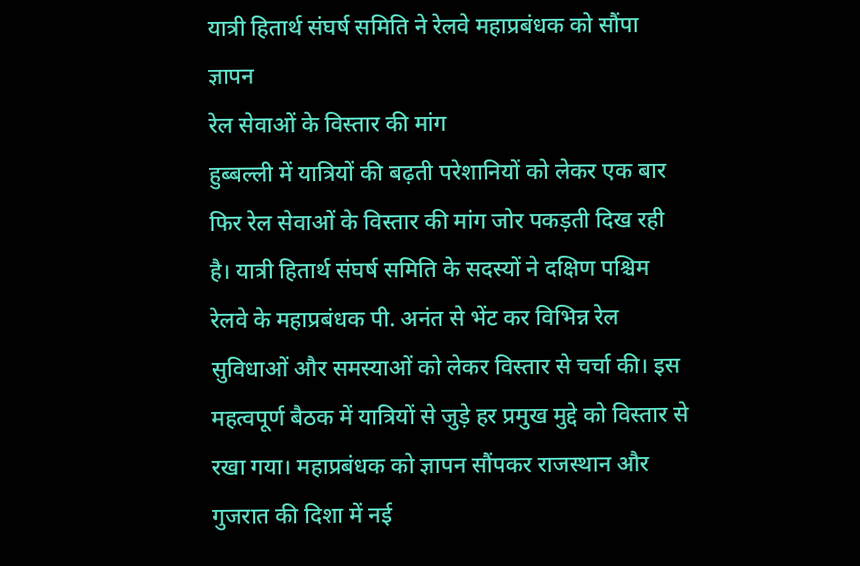यात्री हितार्थ संघर्ष समिति ने रेलवे महाप्रबंधक को सौंपा ज्ञापन
रेल सेवाओं के विस्तार की मांग
हुब्बल्ली में यात्रियों की बढ़ती परेशानियों को लेकर एक बार फिर रेल सेवाओं के विस्तार की मांग जोर पकड़ती दिख रही है। यात्री हितार्थ संघर्ष समिति के सदस्यों ने दक्षिण पश्चिम रेलवे के महाप्रबंधक पी. अनंत से भेंट कर विभिन्न रेल सुविधाओं और समस्याओं को लेकर विस्तार से चर्चा की। इस महत्वपूर्ण बैठक में यात्रियों से जुड़े हर प्रमुख मुद्दे को विस्तार से रखा गया। महाप्रबंधक को ज्ञापन सौंपकर राजस्थान और गुजरात की दिशा में नई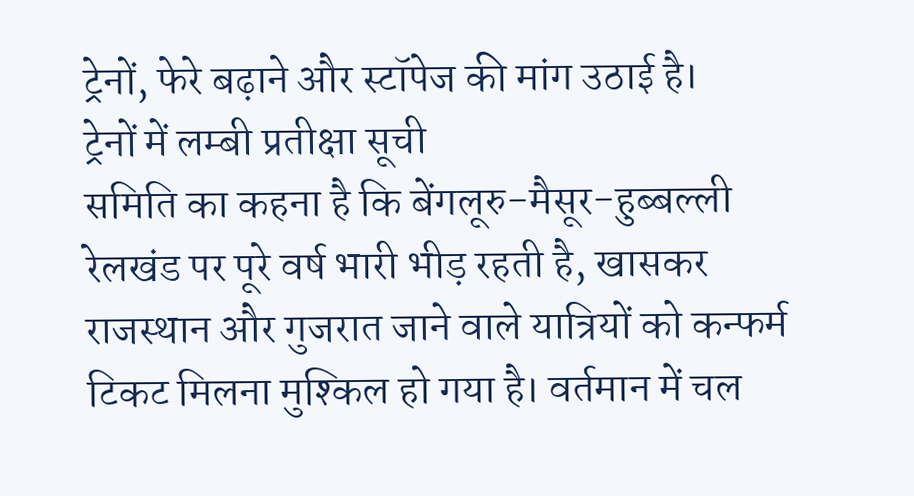ट्रेनों, फेरे बढ़ाने और स्टॉपेज की मांग उठाई है।
ट्रेनों में लम्बी प्रतीक्षा सूची
समिति का कहना है कि बेंगलूरु-मैसूर-हुब्बल्ली रेलखंड पर पूरे वर्ष भारी भीड़ रहती है, खासकर राजस्थान और गुजरात जाने वाले यात्रियों को कन्फर्म टिकट मिलना मुश्किल हो गया है। वर्तमान में चल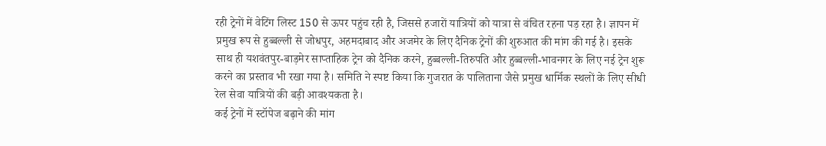रही ट्रेनों में वेटिंग लिस्ट 150 से ऊपर पहुंच रही है, जिससे हजारों यात्रियों को यात्रा से वंचित रहना पड़ रहा है। ज्ञापन में प्रमुख रूप से हुब्बल्ली से जोधपुर, अहमदाबाद और अजमेर के लिए दैनिक ट्रेनों की शुरुआत की मांग की गई है। इसके साथ ही यशवंतपुर-बाड़मेर साप्ताहिक ट्रेन को दैनिक करने, हुब्बल्ली-तिरुपति और हुब्बल्ली-भावनगर के लिए नई ट्रेन शुरू करने का प्रस्ताव भी रखा गया है। समिति ने स्पष्ट किया कि गुजरात के पालिताना जैसे प्रमुख धार्मिक स्थलों के लिए सीधी रेल सेवा यात्रियों की बड़ी आवश्यकता है।
कई ट्रेनों में स्टॉपेज बढ़ाने की मांग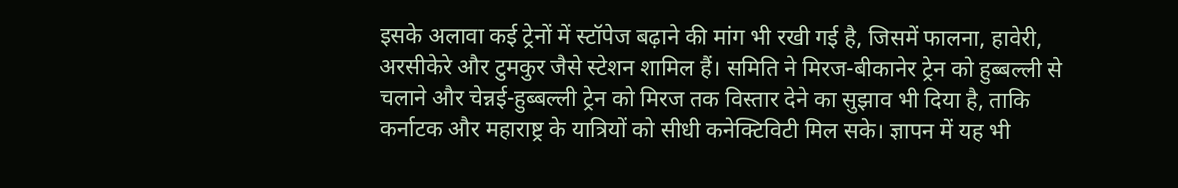इसके अलावा कई ट्रेनों में स्टॉपेज बढ़ाने की मांग भी रखी गई है, जिसमें फालना, हावेरी, अरसीकेरे और टुमकुर जैसे स्टेशन शामिल हैं। समिति ने मिरज-बीकानेर ट्रेन को हुब्बल्ली से चलाने और चेन्नई-हुब्बल्ली ट्रेन को मिरज तक विस्तार देने का सुझाव भी दिया है, ताकि कर्नाटक और महाराष्ट्र के यात्रियों को सीधी कनेक्टिविटी मिल सके। ज्ञापन में यह भी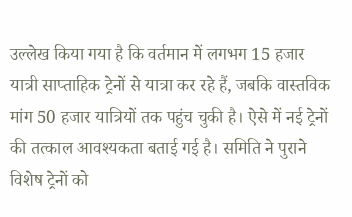उल्लेख किया गया है कि वर्तमान में लगभग 15 हजार यात्री साप्ताहिक ट्रेनों से यात्रा कर रहे हैं, जबकि वास्तविक मांग 50 हजार यात्रियों तक पहुंच चुकी है। ऐसे में नई ट्रेनों की तत्काल आवश्यकता बताई गई है। समिति ने पुराने विशेष ट्रेनों को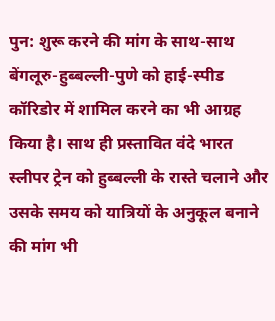पुन: शुरू करने की मांग के साथ-साथ बेंगलूरु-हुब्बल्ली-पुणे को हाई-स्पीड कॉरिडोर में शामिल करने का भी आग्रह किया है। साथ ही प्रस्तावित वंदे भारत स्लीपर ट्रेन को हुब्बल्ली के रास्ते चलाने और उसके समय को यात्रियों के अनुकूल बनाने की मांग भी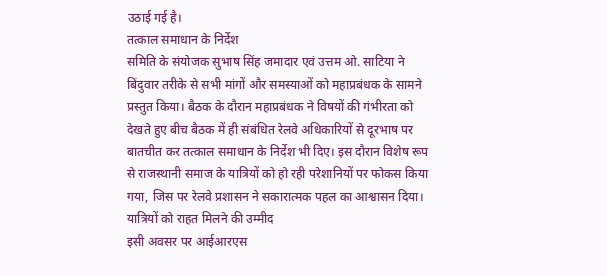उठाई गई है।
तत्काल समाधान के निर्देश
समिति के संयोजक सुभाष सिंह जमादार एवं उत्तम ओ. साटिया ने बिंदुवार तरीके से सभी मांगों और समस्याओं को महाप्रबंधक के सामने प्रस्तुत किया। बैठक के दौरान महाप्रबंधक ने विषयों की गंभीरता को देखते हुए बीच बैठक में ही संबंधित रेलवे अधिकारियों से दूरभाष पर बातचीत कर तत्काल समाधान के निर्देश भी दिए। इस दौरान विशेष रूप से राजस्थानी समाज के यात्रियों को हो रही परेशानियों पर फोकस किया गया, जिस पर रेलवे प्रशासन ने सकारात्मक पहल का आश्वासन दिया।
यात्रियों को राहत मिलने की उम्मीद
इसी अवसर पर आईआरएस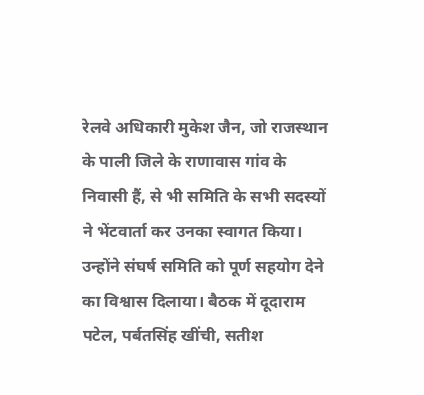रेलवे अधिकारी मुकेश जैन, जो राजस्थान के पाली जिले के राणावास गांव के निवासी हैं, से भी समिति के सभी सदस्यों ने भेंटवार्ता कर उनका स्वागत किया। उन्होंने संघर्ष समिति को पूर्ण सहयोग देने का विश्वास दिलाया। बैठक में दूदाराम पटेल, पर्बतसिंह खींची, सतीश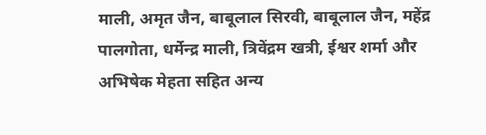माली, अमृत जैन, बाबूलाल सिरवी, बाबूलाल जैन, महेंद्र पालगोता, धर्मेन्द्र माली, त्रिवेंद्रम खत्री, ईश्वर शर्मा और अभिषेक मेहता सहित अन्य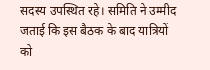सदस्य उपस्थित रहे। समिति ने उम्मीद जताई कि इस बैठक के बाद यात्रियों को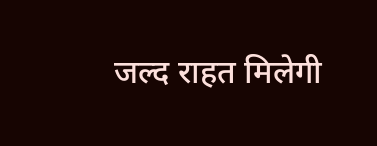जल्द राहत मिलेगी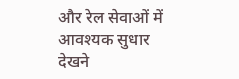और रेल सेवाओं में आवश्यक सुधार देखने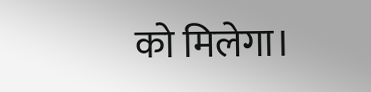को मिलेगा।